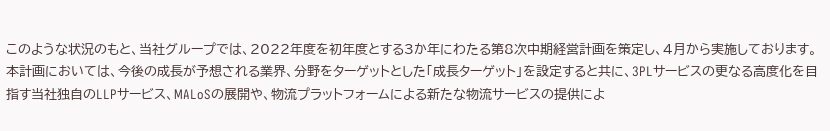このような状況のもと、当社グループでは、2022年度を初年度とする3か年にわたる第8次中期経営計画を策定し、4月から実施しております。本計画においては、今後の成長が予想される業界、分野をターゲットとした「成長ターゲット」を設定すると共に、3PLサービスの更なる高度化を目指す当社独自のLLPサービス、MALoSの展開や、物流プラットフォームによる新たな物流サービスの提供によ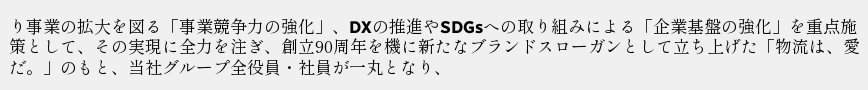り事業の拡大を図る「事業競争力の強化」、DXの推進やSDGsへの取り組みによる「企業基盤の強化」を重点施策として、その実現に全力を注ぎ、創立90周年を機に新たなブランドスローガンとして立ち上げた「物流は、愛だ。」のもと、当社グループ全役員・社員が一丸となり、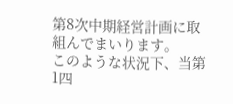第8次中期経営計画に取組んでまいります。
このような状況下、当第1四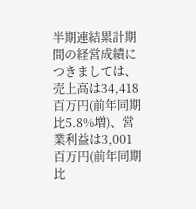半期連結累計期間の経営成績につきましては、売上高は34,418百万円(前年同期比5.8%増)、営業利益は3,001百万円(前年同期比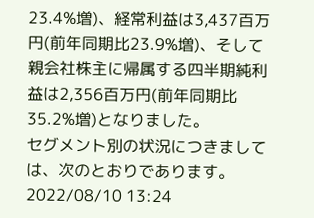23.4%増)、経常利益は3,437百万円(前年同期比23.9%増)、そして親会社株主に帰属する四半期純利益は2,356百万円(前年同期比35.2%増)となりました。
セグメント別の状況につきましては、次のとおりであります。
2022/08/10 13:24